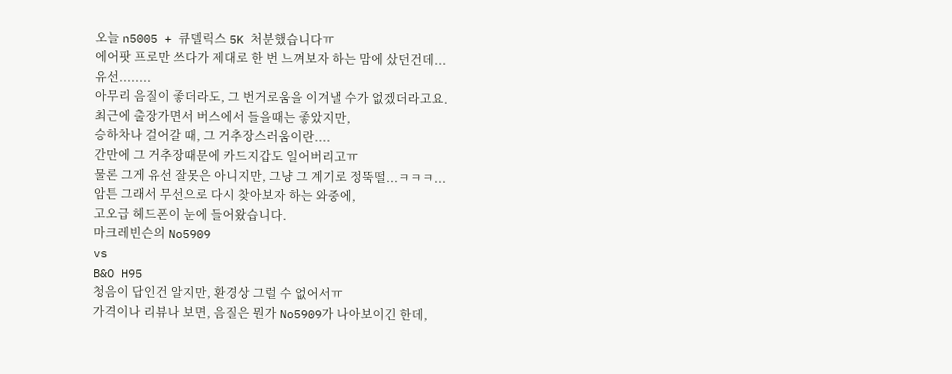오늘 n5005 + 큐델릭스 5K 처분했습니다ㅠ
에어팟 프로만 쓰다가 제대로 한 번 느껴보자 하는 맘에 샀던건데...
유선........
아무리 음질이 좋더라도, 그 번거로움을 이겨낼 수가 없겠더라고요.
최근에 출장가면서 버스에서 들을때는 좋았지만,
승하차나 걸어갈 때, 그 거추장스러움이란....
간만에 그 거추장때문에 카드지갑도 일어버리고ㅠ
물론 그게 유선 잘못은 아니지만, 그냥 그 계기로 정뚝떨...ㅋㅋㅋ...
암튼 그래서 무선으로 다시 찾아보자 하는 와중에,
고오급 헤드폰이 눈에 들어왔습니다.
마크레빈슨의 No5909
vs
B&O H95
청음이 답인건 알지만, 환경상 그럴 수 없어서ㅠ
가격이나 리뷰나 보면, 음질은 뭔가 No5909가 나아보이긴 한데,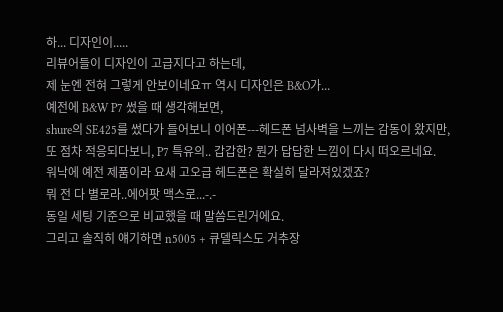하... 디자인이.....
리뷰어들이 디자인이 고급지다고 하는데,
제 눈엔 전혀 그렇게 안보이네요ㅠ 역시 디자인은 B&O가...
예전에 B&W P7 썼을 때 생각해보면,
shure의 SE425를 썼다가 들어보니 이어폰---헤드폰 넘사벽을 느끼는 감동이 왔지만,
또 점차 적응되다보니, P7 특유의.. 갑갑한? 뭔가 답답한 느낌이 다시 떠오르네요.
워낙에 예전 제품이라 요새 고오급 헤드폰은 확실히 달라져있겠죠?
뭐 전 다 별로라..에어팟 맥스로...-.-
동일 세팅 기준으로 비교했을 때 말씀드린거에요.
그리고 솔직히 얘기하면 n5005 + 큐델릭스도 거추장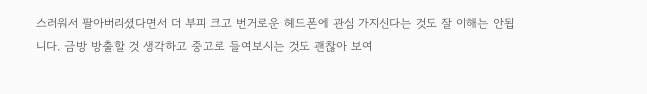스러워서 팔아버리셨다면서 더 부피 크고 번거로운 헤드폰에 관심 가지신다는 것도 잘 이해는 안됩니다. 금방 방출할 것 생각하고 중고로 들여보시는 것도 괜찮아 보여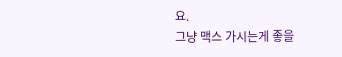요.
그냥 맥스 가시는게 좋을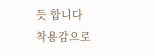듯 합니다
착용감으로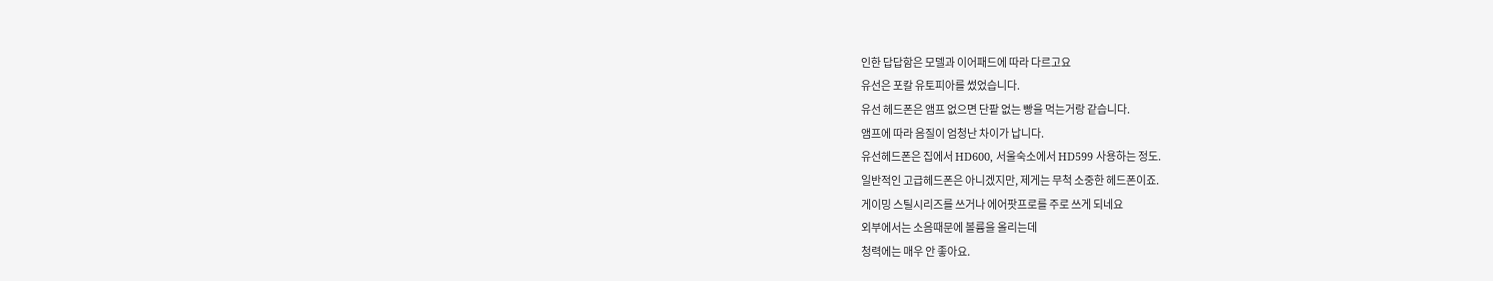인한 답답함은 모델과 이어패드에 따라 다르고요
유선은 포칼 유토피아를 썼었습니다.
유선 헤드폰은 앰프 없으면 단팥 없는 빵을 먹는거랑 같습니다.
앰프에 따라 음질이 엄청난 차이가 납니다.
유선헤드폰은 집에서 HD600, 서울숙소에서 HD599 사용하는 정도.
일반적인 고급헤드폰은 아니겠지만, 제게는 무척 소중한 헤드폰이죠.
게이밍 스틸시리즈를 쓰거나 에어팟프로를 주로 쓰게 되네요
외부에서는 소음때문에 볼륨을 올리는데
청력에는 매우 안 좋아요.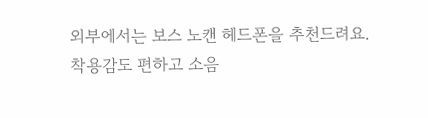외부에서는 보스 노캔 헤드폰을 추천드려요.
착용감도 편하고 소음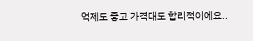억제도 좋고 가격대도 합리적이에요..